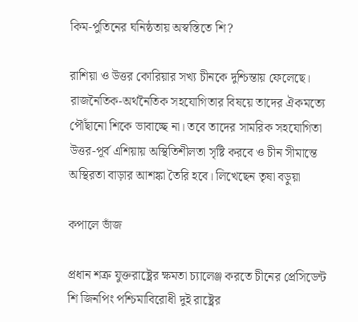কিম-পুতিনের ঘনিষ্ঠতায় অস্বস্তিতে শি?

রাশিয়া ও উত্তর কোরিয়ার সখ্য চীনকে দুশ্চিন্তায় ফেলেছে। রাজনৈতিক-অর্থনৈতিক সহযোগিতার বিষয়ে তাদের ঐকমত্যে পৌঁছানো শিকে ভাবাচ্ছে না। তবে তাদের সামরিক সহযোগিতা উত্তর-পূর্ব এশিয়ায় অস্থিতিশীলতা সৃষ্টি করবে ও চীন সীমান্তে অস্থিরতা বাড়ার আশঙ্কা তৈরি হবে। লিখেছেন তৃষা বড়ুয়া

কপালে ভাঁজ

প্রধান শত্রু যুক্তরাষ্ট্রের ক্ষমতা চ্যালেঞ্জ করতে চীনের প্রেসিডেন্ট শি জিনপিং পশ্চিমাবিরোধী দুই রাষ্ট্রের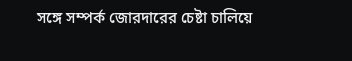সঙ্গে সম্পর্ক জোরদারের চেষ্টা চালিয়ে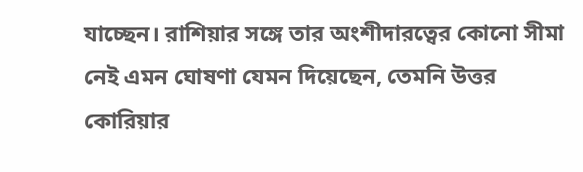যাচ্ছেন। রাশিয়ার সঙ্গে তার অংশীদারত্বের কোনো সীমা নেই এমন ঘোষণা যেমন দিয়েছেন, তেমনি উত্তর কোরিয়ার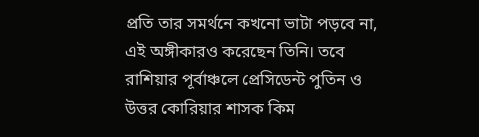প্রতি তার সমর্থনে কখনো ভাটা পড়বে না, এই অঙ্গীকারও করেছেন তিনি। তবে রাশিয়ার পূর্বাঞ্চলে প্রেসিডেন্ট পুতিন ও উত্তর কোরিয়ার শাসক কিম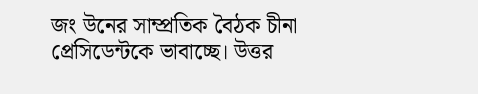জং উনের সাম্প্রতিক বৈঠক চীনা প্রেসিডেন্টকে ভাবাচ্ছে। উত্তর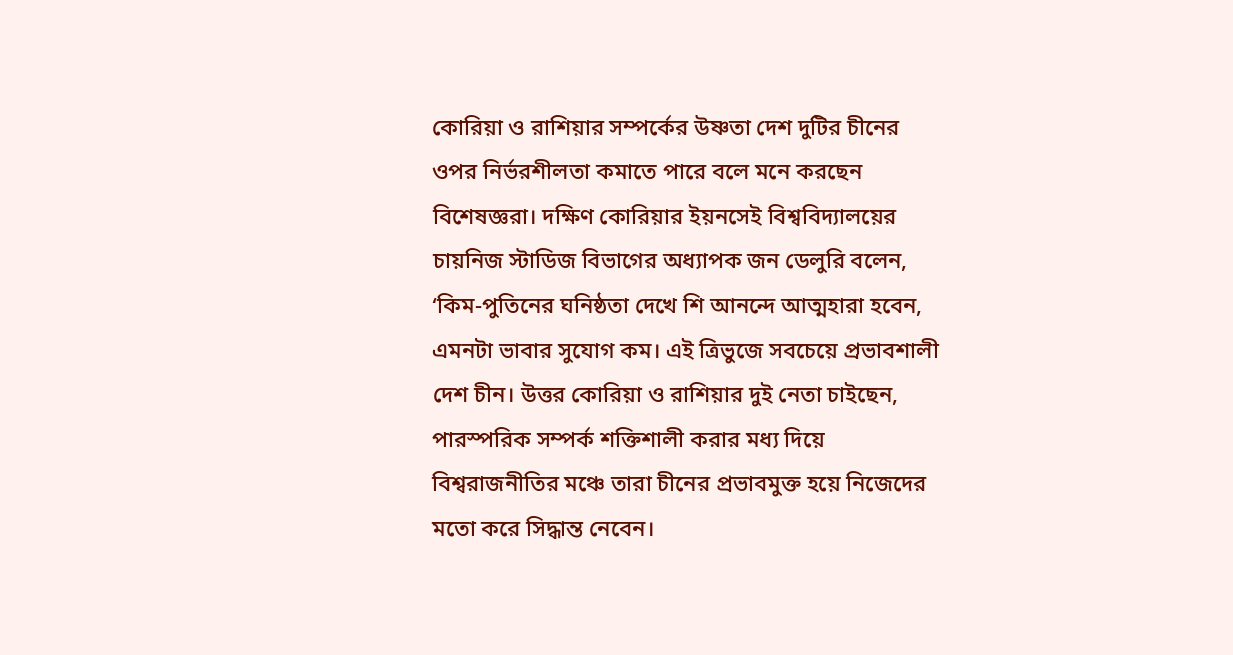কোরিয়া ও রাশিয়ার সম্পর্কের উষ্ণতা দেশ দুটির চীনের ওপর নির্ভরশীলতা কমাতে পারে বলে মনে করছেন বিশেষজ্ঞরা। দক্ষিণ কোরিয়ার ইয়নসেই বিশ্ববিদ্যালয়ের চায়নিজ স্টাডিজ বিভাগের অধ্যাপক জন ডেলুরি বলেন, ‘কিম-পুতিনের ঘনিষ্ঠতা দেখে শি আনন্দে আত্মহারা হবেন, এমনটা ভাবার সুযোগ কম। এই ত্রিভুজে সবচেয়ে প্রভাবশালী দেশ চীন। উত্তর কোরিয়া ও রাশিয়ার দুই নেতা চাইছেন, পারস্পরিক সম্পর্ক শক্তিশালী করার মধ্য দিয়ে বিশ্বরাজনীতির মঞ্চে তারা চীনের প্রভাবমুক্ত হয়ে নিজেদের মতো করে সিদ্ধান্ত নেবেন।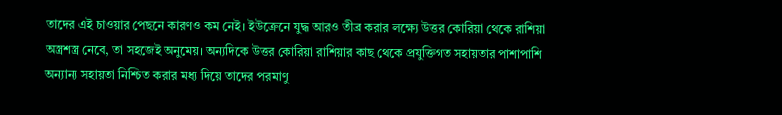তাদের এই চাওয়ার পেছনে কারণও কম নেই। ইউক্রেনে যুদ্ধ আরও তীব্র করার লক্ষ্যে উত্তর কোরিয়া থেকে রাশিয়া অস্ত্রশস্ত্র নেবে, তা সহজেই অনুমেয়। অন্যদিকে উত্তর কোরিয়া রাশিয়ার কাছ থেকে প্রযুক্তিগত সহায়তার পাশাপাশি অন্যান্য সহায়তা নিশ্চিত করার মধ্য দিয়ে তাদের পরমাণু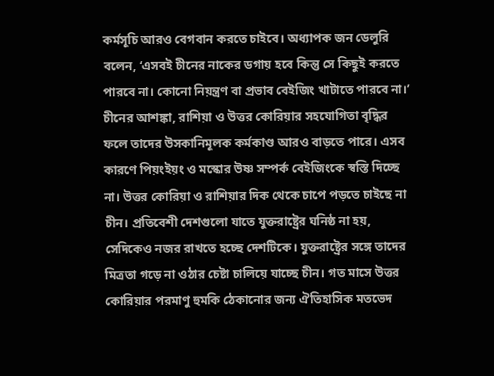কর্মসূচি আরও বেগবান করতে চাইবে। অধ্যাপক জন ডেলুরি বলেন, ‘এসবই চীনের নাকের ডগায় হবে কিন্তু সে কিছুই করতে পারবে না। কোনো নিয়ন্ত্রণ বা প্রভাব বেইজিং খাটাতে পারবে না।’ চীনের আশঙ্কা, রাশিয়া ও উত্তর কোরিয়ার সহযোগিতা বৃদ্ধির ফলে তাদের উসকানিমূলক কর্মকাণ্ড আরও বাড়তে পারে। এসব কারণে পিয়ংইয়ং ও মস্কোর উষ্ণ সম্পর্ক বেইজিংকে স্বস্তি দিচ্ছে না। উত্তর কোরিয়া ও রাশিয়ার দিক থেকে চাপে পড়তে চাইছে না চীন। প্রতিবেশী দেশগুলো যাতে যুক্তরাষ্ট্রের ঘনিষ্ঠ না হয়, সেদিকেও নজর রাখতে হচ্ছে দেশটিকে। যুক্তরাষ্ট্রের সঙ্গে তাদের মিত্রতা গড়ে না ওঠার চেষ্টা চালিয়ে যাচ্ছে চীন। গত মাসে উত্তর কোরিয়ার পরমাণু হুমকি ঠেকানোর জন্য ঐতিহাসিক মতভেদ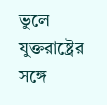ভুলে যুক্তরাষ্ট্রের সঙ্গে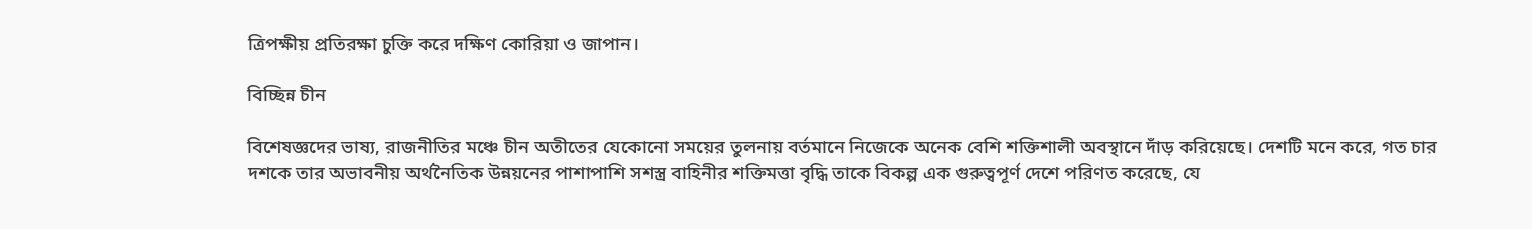ত্রিপক্ষীয় প্রতিরক্ষা চুক্তি করে দক্ষিণ কোরিয়া ও জাপান।

বিচ্ছিন্ন চীন

বিশেষজ্ঞদের ভাষ্য, রাজনীতির মঞ্চে চীন অতীতের যেকোনো সময়ের তুলনায় বর্তমানে নিজেকে অনেক বেশি শক্তিশালী অবস্থানে দাঁড় করিয়েছে। দেশটি মনে করে, গত চার দশকে তার অভাবনীয় অর্থনৈতিক উন্নয়নের পাশাপাশি সশস্ত্র বাহিনীর শক্তিমত্তা বৃদ্ধি তাকে বিকল্প এক গুরুত্বপূর্ণ দেশে পরিণত করেছে, যে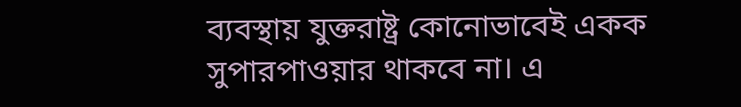ব্যবস্থায় যুক্তরাষ্ট্র কোনোভাবেই একক সুপারপাওয়ার থাকবে না। এ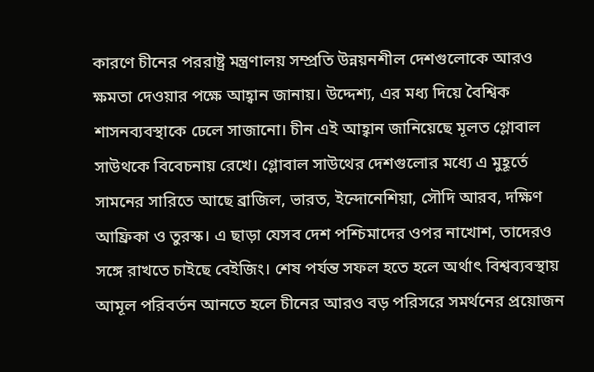কারণে চীনের পররাষ্ট্র মন্ত্রণালয় সম্প্রতি উন্নয়নশীল দেশগুলোকে আরও ক্ষমতা দেওয়ার পক্ষে আহ্বান জানায়। উদ্দেশ্য, এর মধ্য দিয়ে বৈশ্বিক শাসনব্যবস্থাকে ঢেলে সাজানো। চীন এই আহ্বান জানিয়েছে মূলত গ্লোবাল সাউথকে বিবেচনায় রেখে। গ্লোবাল সাউথের দেশগুলোর মধ্যে এ মুহূর্তে সামনের সারিতে আছে ব্রাজিল, ভারত, ইন্দোনেশিয়া, সৌদি আরব, দক্ষিণ আফ্রিকা ও তুরস্ক। এ ছাড়া যেসব দেশ পশ্চিমাদের ওপর নাখোশ, তাদেরও সঙ্গে রাখতে চাইছে বেইজিং। শেষ পর্যন্ত সফল হতে হলে অর্থাৎ বিশ্বব্যবস্থায় আমূল পরিবর্তন আনতে হলে চীনের আরও বড় পরিসরে সমর্থনের প্রয়োজন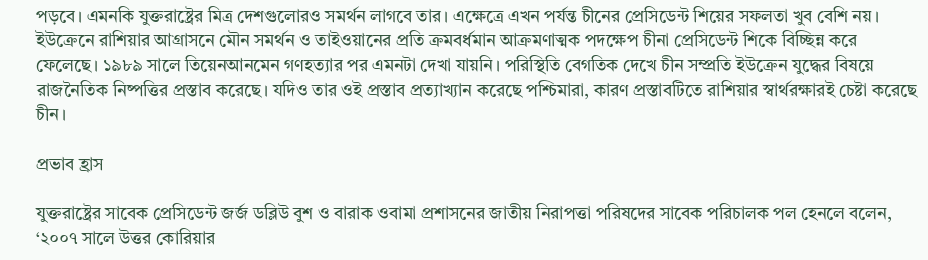পড়বে। এমনকি যুক্তরাষ্ট্রের মিত্র দেশগুলোরও সমর্থন লাগবে তার। এক্ষেত্রে এখন পর্যন্ত চীনের প্রেসিডেন্ট শিয়ের সফলতা খুব বেশি নয়। ইউক্রেনে রাশিয়ার আগ্রাসনে মৌন সমর্থন ও তাইওয়ানের প্রতি ক্রমবর্ধমান আক্রমণাত্মক পদক্ষেপ চীনা প্রেসিডেন্ট শিকে বিচ্ছিন্ন করে ফেলেছে। ১৯৮৯ সালে তিয়েনআনমেন গণহত্যার পর এমনটা দেখা যায়নি। পরিস্থিতি বেগতিক দেখে চীন সম্প্রতি ইউক্রেন যুদ্ধের বিষয়ে রাজনৈতিক নিষ্পত্তির প্রস্তাব করেছে। যদিও তার ওই প্রস্তাব প্রত্যাখ্যান করেছে পশ্চিমারা, কারণ প্রস্তাবটিতে রাশিয়ার স্বার্থরক্ষারই চেষ্টা করেছে চীন।

প্রভাব হ্রাস

যুক্তরাষ্ট্রের সাবেক প্রেসিডেন্ট জর্জ ডব্লিউ বুশ ও বারাক ওবামা প্রশাসনের জাতীয় নিরাপত্তা পরিষদের সাবেক পরিচালক পল হেনলে বলেন, ‘২০০৭ সালে উত্তর কোরিয়ার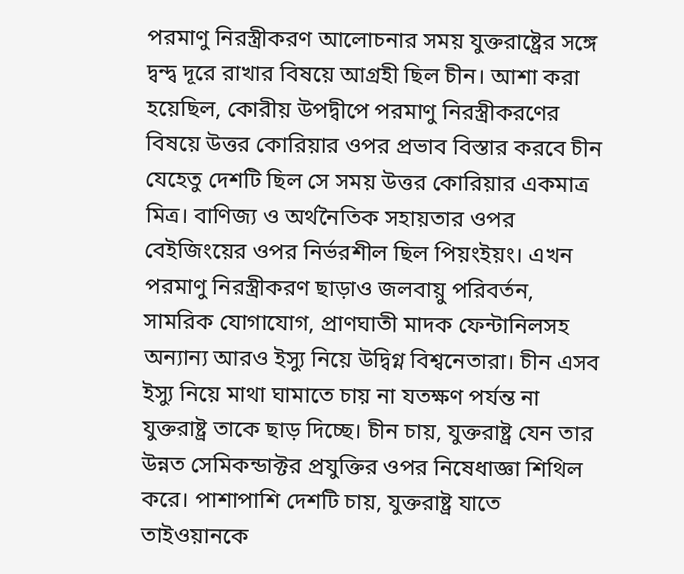পরমাণু নিরস্ত্রীকরণ আলোচনার সময় যুক্তরাষ্ট্রের সঙ্গে দ্বন্দ্ব দূরে রাখার বিষয়ে আগ্রহী ছিল চীন। আশা করা হয়েছিল, কোরীয় উপদ্বীপে পরমাণু নিরস্ত্রীকরণের বিষয়ে উত্তর কোরিয়ার ওপর প্রভাব বিস্তার করবে চীন যেহেতু দেশটি ছিল সে সময় উত্তর কোরিয়ার একমাত্র মিত্র। বাণিজ্য ও অর্থনৈতিক সহায়তার ওপর বেইজিংয়ের ওপর নির্ভরশীল ছিল পিয়ংইয়ং। এখন পরমাণু নিরস্ত্রীকরণ ছাড়াও জলবায়ু পরিবর্তন, সামরিক যোগাযোগ, প্রাণঘাতী মাদক ফেন্টানিলসহ অন্যান্য আরও ইস্যু নিয়ে উদ্বিগ্ন বিশ্বনেতারা। চীন এসব ইস্যু নিয়ে মাথা ঘামাতে চায় না যতক্ষণ পর্যন্ত না যুক্তরাষ্ট্র তাকে ছাড় দিচ্ছে। চীন চায়, যুক্তরাষ্ট্র যেন তার উন্নত সেমিকন্ডাক্টর প্রযুক্তির ওপর নিষেধাজ্ঞা শিথিল করে। পাশাপাশি দেশটি চায়, যুক্তরাষ্ট্র যাতে তাইওয়ানকে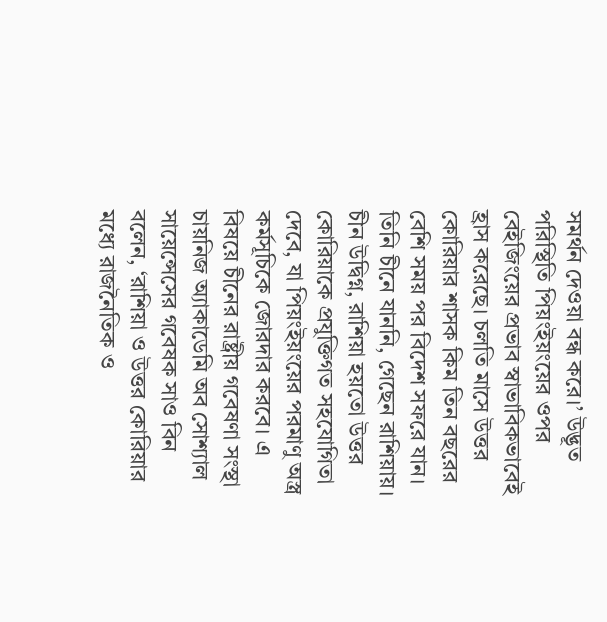সমর্থন দেওয়া বন্ধ করে।’ উদ্ভূত পরিস্থিতি পিয়ংইয়ংয়ের ওপর বেইজিংয়ের প্রভাব স্বাভাবিকভাবেই হ্রাস করেছে। চলতি মাসে উত্তর কোরিয়ার শাসক কিম তিন বছরের বেশি সময় পর বিদেশ সফরে যান। তিনি চীনে যাননি, গেছেন রাশিয়ায়। চীন উদ্বিগ্ন, রাশিয়া হয়তো উত্তর কোরিয়াকে প্রযুক্তিগত সহযোগিতা দেবে, যা পিয়ংইয়ংয়ের পরমাণু অস্ত্র কর্মসূচিকে জোরদার করবে। এ বিষয়ে চীনের রাষ্ট্রীয় গবেষণা সংস্থা চায়নিজ অ্যাকাডেমি অব সোশ্যাল সায়েন্সেসের গবেষক সাও বিন বলেন, ‘রাশিয়া ও উত্তর কোরিয়ার মধ্যে রাজনৈতিক ও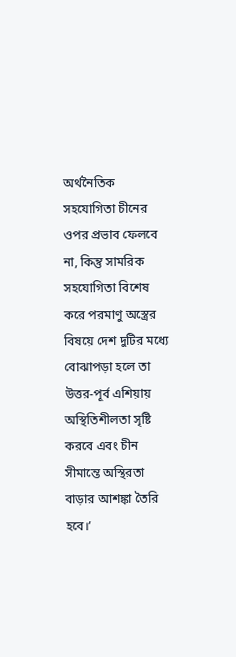অর্থনৈতিক সহযোগিতা চীনের ওপর প্রভাব ফেলবে না, কিন্তু সামরিক সহযোগিতা বিশেষ করে পরমাণু অস্ত্রের বিষয়ে দেশ দুটির মধ্যে বোঝাপড়া হলে তা উত্তর-পূর্ব এশিয়ায় অস্থিতিশীলতা সৃষ্টি করবে এবং চীন সীমান্তে অস্থিরতা বাড়ার আশঙ্কা তৈরি হবে।’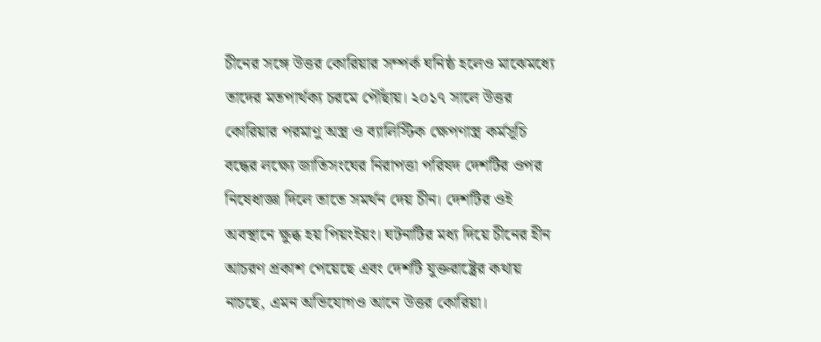চীনের সঙ্গে উত্তর কোরিয়ার সম্পর্ক ঘনিষ্ঠ হলেও মাঝেমধ্যে তাদের মতপার্থক্য চরমে পৌঁছায়। ২০১৭ সালে উত্তর কোরিয়ার পরমাণু অস্ত্র ও ব্যালিস্টিক ক্ষেপণাস্ত্র কর্মসূচি বন্ধের লক্ষ্যে জাতিসংঘের নিরাপত্তা পরিষদ দেশটির ওপর নিষেধাজ্ঞা দিলে তাতে সমর্থন দেয় চীন। দেশটির ওই অবস্থানে ক্ষুব্ধ হয় পিয়ংইয়ং। ঘটনাটির মধ্য দিয়ে চীনের হীন আচরণ প্রকাশ পেয়েছে এবং দেশটি যুক্তরাষ্ট্রের কথায় নাচছে, এমন অভিযোগও আনে উত্তর কোরিয়া।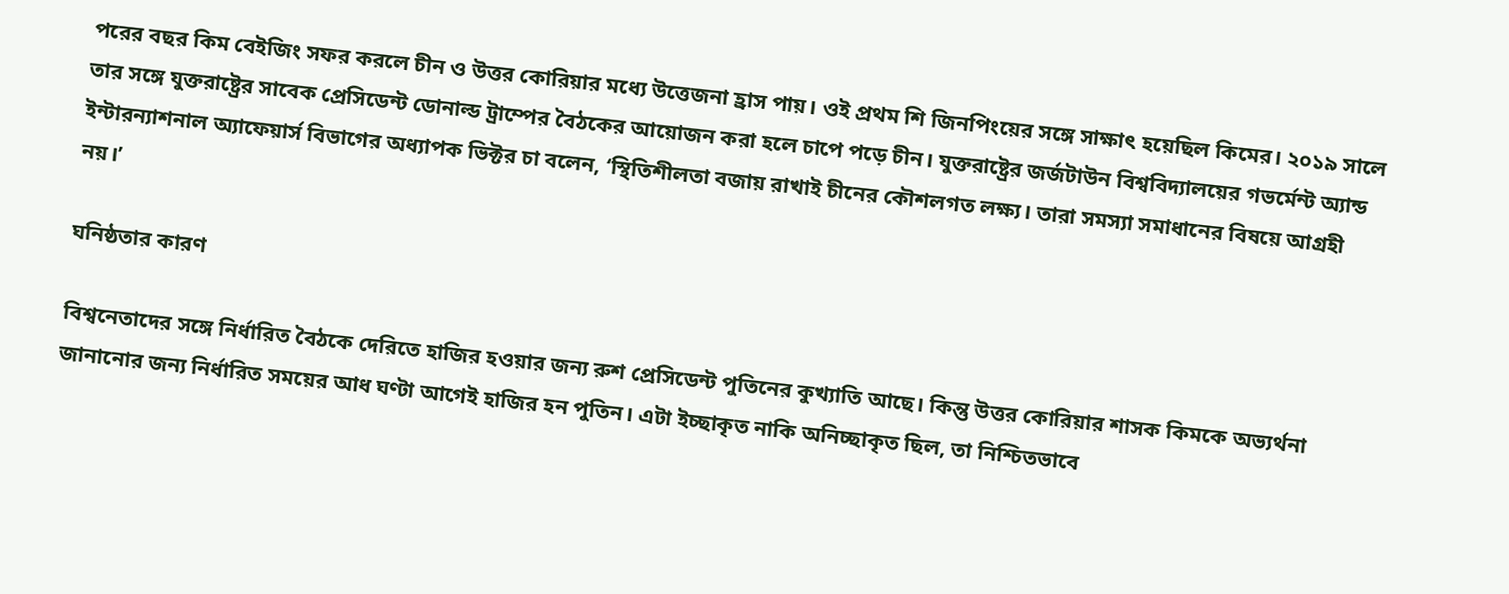পরের বছর কিম বেইজিং সফর করলে চীন ও উত্তর কোরিয়ার মধ্যে উত্তেজনা হ্রাস পায়। ওই প্রথম শি জিনপিংয়ের সঙ্গে সাক্ষাৎ হয়েছিল কিমের। ২০১৯ সালে তার সঙ্গে যুক্তরাষ্ট্রের সাবেক প্রেসিডেন্ট ডোনাল্ড ট্রাম্পের বৈঠকের আয়োজন করা হলে চাপে পড়ে চীন। যুক্তরাষ্ট্রের জর্জটাউন বিশ্ববিদ্যালয়ের গভর্মেন্ট অ্যান্ড ইন্টারন্যাশনাল অ্যাফেয়ার্স বিভাগের অধ্যাপক ভিক্টর চা বলেন, ‘স্থিতিশীলতা বজায় রাখাই চীনের কৌশলগত লক্ষ্য। তারা সমস্যা সমাধানের বিষয়ে আগ্রহী নয়।’

ঘনিষ্ঠতার কারণ

বিশ্বনেতাদের সঙ্গে নির্ধারিত বৈঠকে দেরিতে হাজির হওয়ার জন্য রুশ প্রেসিডেন্ট পুতিনের কুখ্যাতি আছে। কিন্তু উত্তর কোরিয়ার শাসক কিমকে অভ্যর্থনা জানানোর জন্য নির্ধারিত সময়ের আধ ঘণ্টা আগেই হাজির হন পুতিন। এটা ইচ্ছাকৃত নাকি অনিচ্ছাকৃত ছিল, তা নিশ্চিতভাবে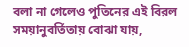বলা না গেলেও পুতিনের এই বিরল সময়ানুবর্তিতায় বোঝা যায়,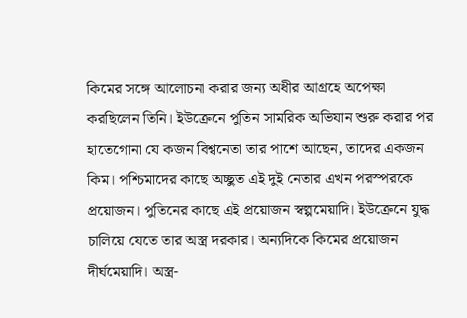কিমের সঙ্গে আলোচনা করার জন্য অধীর আগ্রহে অপেক্ষা করছিলেন তিনি। ইউক্রেনে পুতিন সামরিক অভিযান শুরু করার পর হাতেগোনা যে কজন বিশ্বনেতা তার পাশে আছেন, তাদের একজন কিম। পশ্চিমাদের কাছে অচ্ছুত এই দুই নেতার এখন পরস্পরকে প্রয়োজন। পুতিনের কাছে এই প্রয়োজন স্বল্পমেয়াদি। ইউক্রেনে যুদ্ধ চালিয়ে যেতে তার অস্ত্র দরকার। অন্যদিকে কিমের প্রয়োজন দীর্ঘমেয়াদি। অস্ত্র-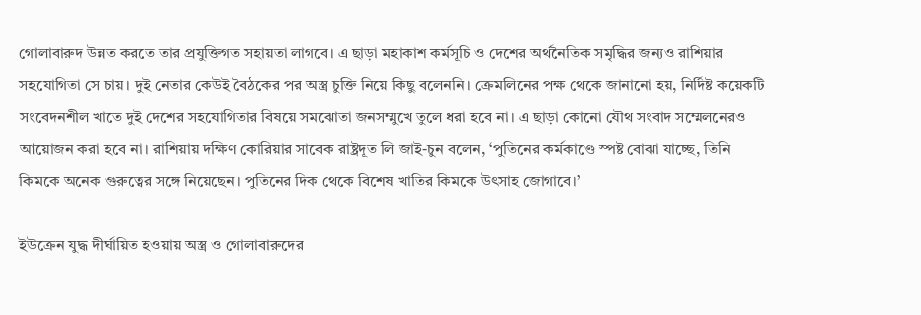গোলাবারুদ উন্নত করতে তার প্রযুক্তিগত সহায়তা লাগবে। এ ছাড়া মহাকাশ কর্মসূচি ও দেশের অর্থনৈতিক সমৃদ্ধির জন্যও রাশিয়ার সহযোগিতা সে চায়। দুই নেতার কেউই বৈঠকের পর অস্ত্র চুক্তি নিয়ে কিছু বলেননি। ক্রেমলিনের পক্ষ থেকে জানানো হয়, নির্দিষ্ট কয়েকটি সংবেদনশীল খাতে দুই দেশের সহযোগিতার বিষয়ে সমঝোতা জনসম্মুখে তুলে ধরা হবে না। এ ছাড়া কোনো যৌথ সংবাদ সম্মেলনেরও আয়োজন করা হবে না। রাশিয়ায় দক্ষিণ কোরিয়ার সাবেক রাষ্ট্রদূত লি জাই-চুন বলেন, ‘পুতিনের কর্মকাণ্ডে স্পষ্ট বোঝা যাচ্ছে, তিনি কিমকে অনেক গুরুত্বের সঙ্গে নিয়েছেন। পুতিনের দিক থেকে বিশেষ খাতির কিমকে উৎসাহ জোগাবে।’

ইউক্রেন যুদ্ধ দীর্ঘায়িত হওয়ায় অস্ত্র ও গোলাবারুদের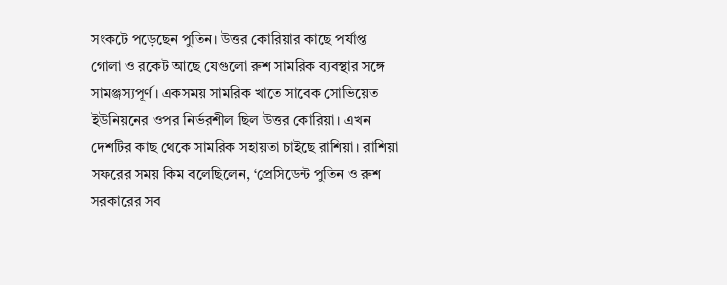সংকটে পড়েছেন পুতিন। উত্তর কোরিয়ার কাছে পর্যাপ্ত গোলা ও রকেট আছে যেগুলো রুশ সামরিক ব্যবস্থার সঙ্গে সামঞ্জস্যপূর্ণ। একসময় সামরিক খাতে সাবেক সোভিয়েত ইউনিয়নের ওপর নির্ভরশীল ছিল উত্তর কোরিয়া। এখন দেশটির কাছ থেকে সামরিক সহায়তা চাইছে রাশিয়া। রাশিয়া সফরের সময় কিম বলেছিলেন, ‘প্রেসিডেন্ট পুতিন ও রুশ সরকারের সব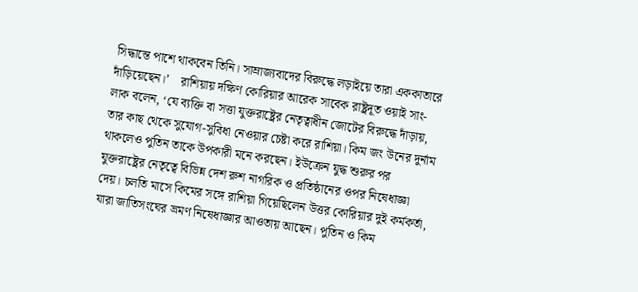সিদ্ধান্তে পাশে থাকবেন তিনি। সাম্রাজ্যবাদের বিরুদ্ধে লড়াইয়ে তারা এককাতারে দাঁড়িয়েছেন।’    রাশিয়ায় দক্ষিণ কোরিয়ার আরেক সাবেক রাষ্ট্রদূত ওয়াই সাং-লাক বলেন, ‘যে ব্যক্তি বা সত্তা যুক্তরাষ্ট্রের নেতৃত্বাধীন জোটের বিরুদ্ধে দাঁড়ায়, তার কাছ থেকে সুযোগ-সুবিধা নেওয়ার চেষ্টা করে রাশিয়া। কিম জং উনের দুর্নাম থাকলেও পুতিন তাকে উপকারী মনে করছেন। ইউক্রেন যুদ্ধ শুরুর পর যুক্তরাষ্ট্রের নেতৃত্বে বিভিন্ন দেশ রুশ নাগরিক ও প্রতিষ্ঠানের ওপর নিষেধাজ্ঞা দেয়। চলতি মাসে কিমের সঙ্গে রাশিয়া গিয়েছিলেন উত্তর কোরিয়ার দুই কর্মকর্তা, যারা জাতিসংঘের ভ্রমণ নিষেধাজ্ঞার আওতায় আছেন। পুতিন ও কিম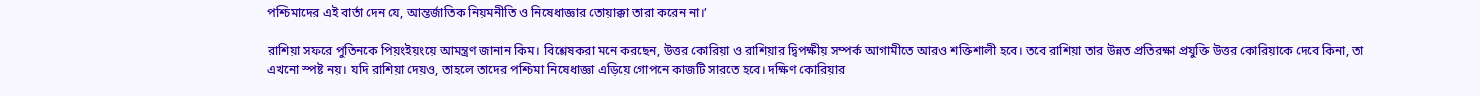পশ্চিমাদের এই বার্তা দেন যে, আন্তর্জাতিক নিয়মনীতি ও নিষেধাজ্ঞার তোয়াক্কা তারা করেন না।’

রাশিয়া সফরে পুতিনকে পিয়ংইয়ংয়ে আমন্ত্রণ জানান কিম। বিশ্লেষকরা মনে করছেন, উত্তর কোরিয়া ও রাশিয়ার দ্বিপক্ষীয় সম্পর্ক আগামীতে আরও শক্তিশালী হবে। তবে রাশিয়া তার উন্নত প্রতিরক্ষা প্রযুক্তি উত্তর কোরিয়াকে দেবে কিনা, তা এখনো স্পষ্ট নয়। যদি রাশিয়া দেয়ও, তাহলে তাদের পশ্চিমা নিষেধাজ্ঞা এড়িয়ে গোপনে কাজটি সারতে হবে। দক্ষিণ কোরিয়ার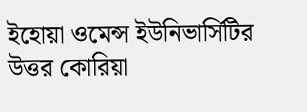ইহোয়া ওমেন্স ইউনিভার্সিটির উত্তর কোরিয়া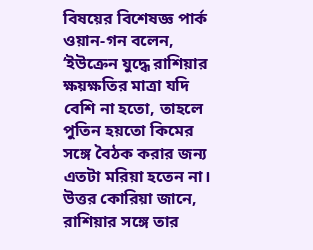বিষয়ের বিশেষজ্ঞ পার্ক ওয়ান-গন বলেন, ‘ইউক্রেন যুদ্ধে রাশিয়ার ক্ষয়ক্ষতির মাত্রা যদি বেশি না হতো, তাহলে পুতিন হয়তো কিমের সঙ্গে বৈঠক করার জন্য এতটা মরিয়া হতেন না। উত্তর কোরিয়া জানে, রাশিয়ার সঙ্গে তার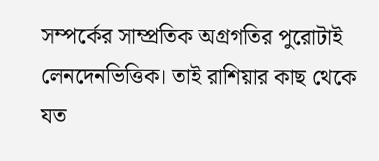সম্পর্কের সাম্প্রতিক অগ্রগতির পুরোটাই লেনদেনভিত্তিক। তাই রাশিয়ার কাছ থেকে যত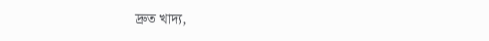দ্রুত খাদ্য,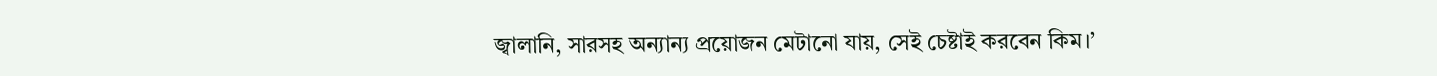জ্বালানি, সারসহ অন্যান্য প্রয়োজন মেটানো যায়, সেই চেষ্টাই করবেন কিম।’